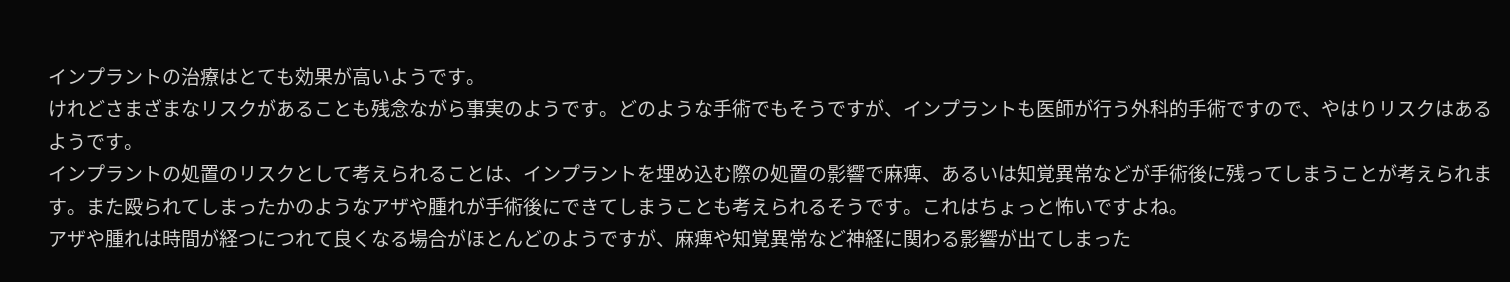インプラントの治療はとても効果が高いようです。
けれどさまざまなリスクがあることも残念ながら事実のようです。どのような手術でもそうですが、インプラントも医師が行う外科的手術ですので、やはりリスクはあるようです。
インプラントの処置のリスクとして考えられることは、インプラントを埋め込む際の処置の影響で麻痺、あるいは知覚異常などが手術後に残ってしまうことが考えられます。また殴られてしまったかのようなアザや腫れが手術後にできてしまうことも考えられるそうです。これはちょっと怖いですよね。
アザや腫れは時間が経つにつれて良くなる場合がほとんどのようですが、麻痺や知覚異常など神経に関わる影響が出てしまった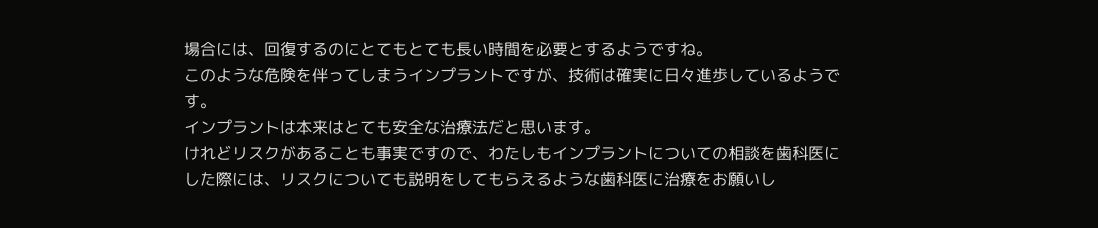場合には、回復するのにとてもとても長い時間を必要とするようですね。
このような危険を伴ってしまうインプラントですが、技術は確実に日々進歩しているようです。
インプラントは本来はとても安全な治療法だと思います。
けれどリスクがあることも事実ですので、わたしもインプラントについての相談を歯科医にした際には、リスクについても説明をしてもらえるような歯科医に治療をお願いし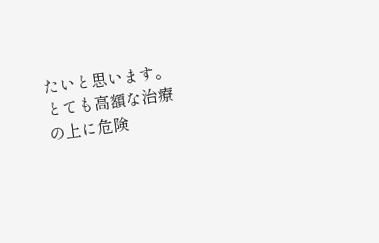たいと思います。
とても高額な治療の上に危険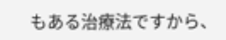もある治療法ですから、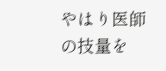やはり医師の技量を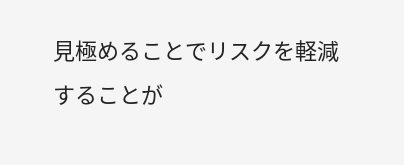見極めることでリスクを軽減することが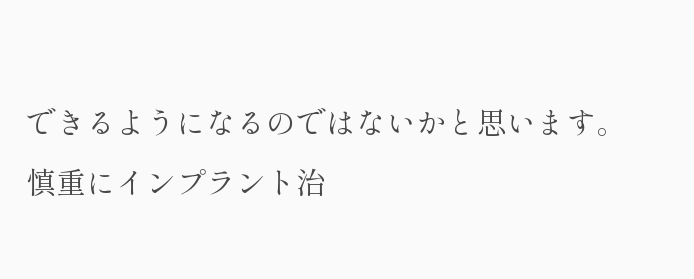できるようになるのではないかと思います。
慎重にインプラント治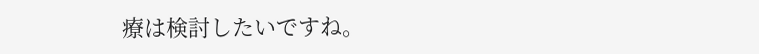療は検討したいですね。